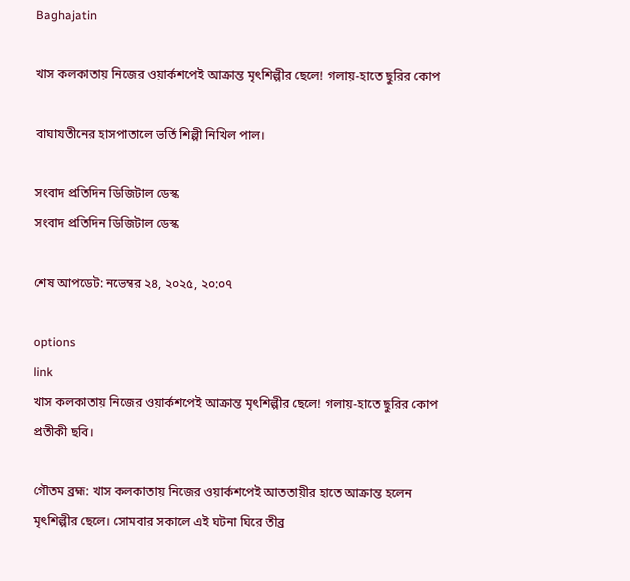Baghajatin

খাস কলকাতায় নিজের ওয়ার্কশপেই আক্রান্ত মৃৎশিল্পীর ছেলে! গলায়-হাতে ছুরির কোপ

বাঘাযতীনের হাসপাতালে ভর্তি শিল্পী নিখিল পাল।

সংবাদ প্রতিদিন ডিজিটাল ডেস্ক
সংবাদ প্রতিদিন ডিজিটাল ডেস্ক

শেষ আপডেট: নভেম্বর ২৪, ২০২৫, ২০:০৭

options
link
খাস কলকাতায় নিজের ওয়ার্কশপেই আক্রান্ত মৃৎশিল্পীর ছেলে! গলায়-হাতে ছুরির কোপ
প্রতীকী ছবি।

গৌতম ব্রহ্ম: খাস কলকাতায় নিজের ওয়ার্কশপেই আততায়ীর হাতে আক্রান্ত হলেন মৃৎশিল্পীর ছেলে। সোমবার সকালে এই ঘটনা ঘিরে তীব্র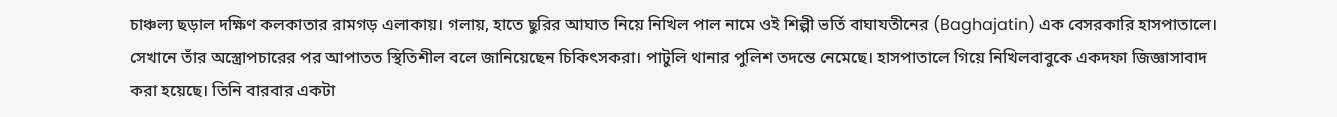চাঞ্চল্য ছড়াল দক্ষিণ কলকাতার রামগড় এলাকায়। গলায়, হাতে ছুরির আঘাত নিয়ে নিখিল পাল নামে ওই শিল্পী ভর্তি বাঘাযতীনের (Baghajatin) এক বেসরকারি হাসপাতালে। সেখানে তাঁর অস্ত্রোপচারের পর আপাতত স্থিতিশীল বলে জানিয়েছেন চিকিৎসকরা। পাটুলি থানার পুলিশ তদন্তে নেমেছে। হাসপাতালে গিয়ে নিখিলবাবুকে একদফা জিজ্ঞাসাবাদ করা হয়েছে। তিনি বারবার একটা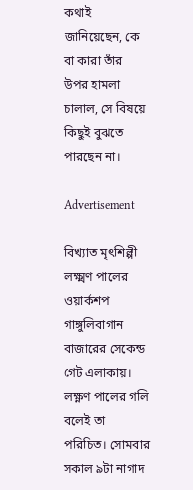কথাই জানিয়েছেন, কে বা কারা তাঁর উপর হামলা চালাল, সে বিষয়ে কিছুই বুঝতে পারছেন না।

Advertisement

বিখ্যাত মৃৎশিল্পী লক্ষ্মণ পালের ওয়ার্কশপ গাঙ্গুলিবাগান বাজারের সেকেন্ড গেট এলাকায়। লক্ষ্ণণ পালের গলি বলেই তা পরিচিত। সোমবার সকাল ৯টা নাগাদ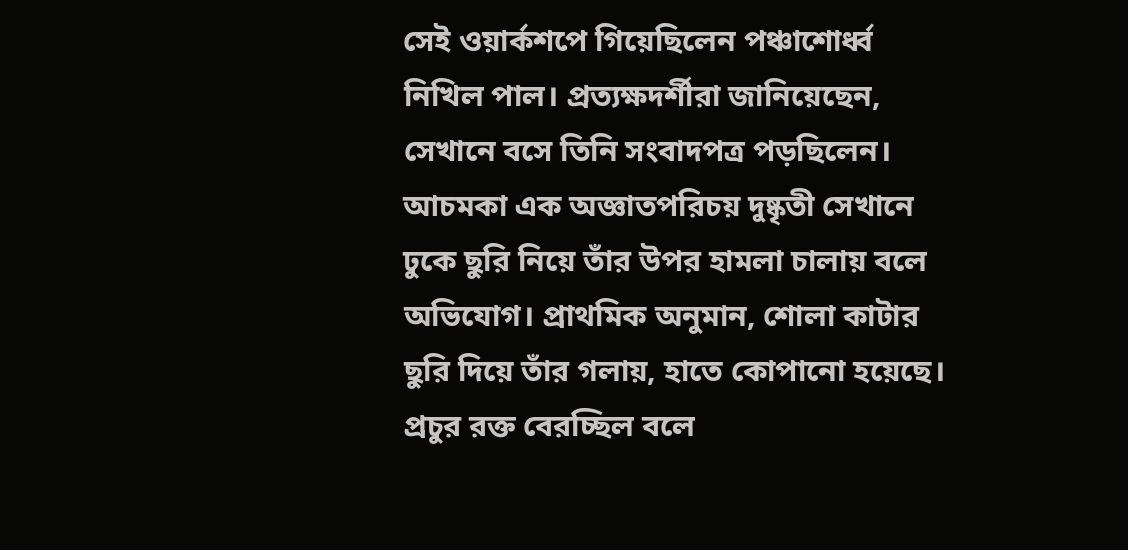সেই ওয়ার্কশপে গিয়েছিলেন পঞ্চাশোর্ধ্ব নিখিল পাল। প্রত্যক্ষদর্শীরা জানিয়েছেন, সেখানে বসে তিনি সংবাদপত্র পড়ছিলেন। আচমকা এক অজ্ঞাতপরিচয় দুষ্কৃতী সেখানে ঢুকে ছুরি নিয়ে তাঁর উপর হামলা চালায় বলে অভিযোগ। প্রাথমিক অনুমান, শোলা কাটার ছুরি দিয়ে তাঁর গলায়, হাতে কোপানো হয়েছে। প্রচুর রক্ত বেরচ্ছিল বলে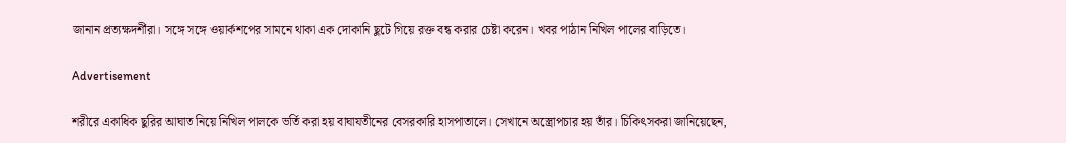জানান প্রত্যক্ষদর্শীরা। সঙ্গে সঙ্গে ওয়ার্কশপের সামনে থাকা এক দোকানি ছুটে গিয়ে রক্ত বন্ধ করার চেষ্টা করেন। খবর পাঠান নিখিল পালের বাড়িতে।

Advertisement

শরীরে একাধিক ছুরির আঘাত নিয়ে নিখিল পালকে ভর্তি করা হয় বাঘাযতীনের বেসরকারি হাসপাতালে। সেখানে অস্ত্রোপচার হয় তাঁর। চিকিৎসকরা জানিয়েছেন,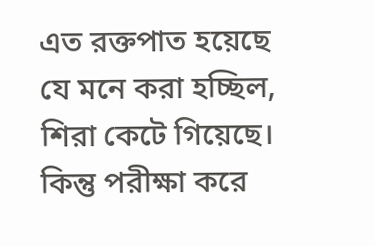এত রক্তপাত হয়েছে যে মনে করা হচ্ছিল, শিরা কেটে গিয়েছে। কিন্তু পরীক্ষা করে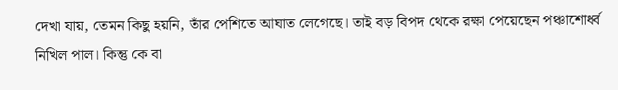দেখা যায়, তেমন কিছু হয়নি, তাঁর পেশিতে আঘাত লেগেছে। তাই বড় বিপদ থেকে রক্ষা পেয়েছেন পঞ্চাশোর্ধ্ব নিখিল পাল। কিন্তু কে বা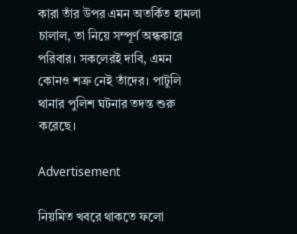কারা তাঁর উপর এমন অতর্কিত হামলা চালাল, তা নিয়ে সম্পূর্ণ অন্ধকারে পরিবার। সকলেরই দাবি, এমন কোনও শত্রু নেই তাঁদের। পাটুলি থানার পুলিশ ঘটনার তদন্ত শুরু করেছে।

Advertisement

নিয়মিত খবরে থাকতে ফলো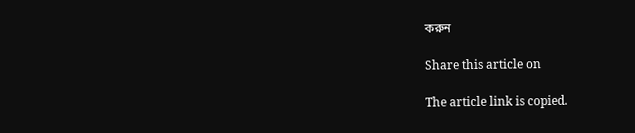করুন

Share this article on

The article link is copied.